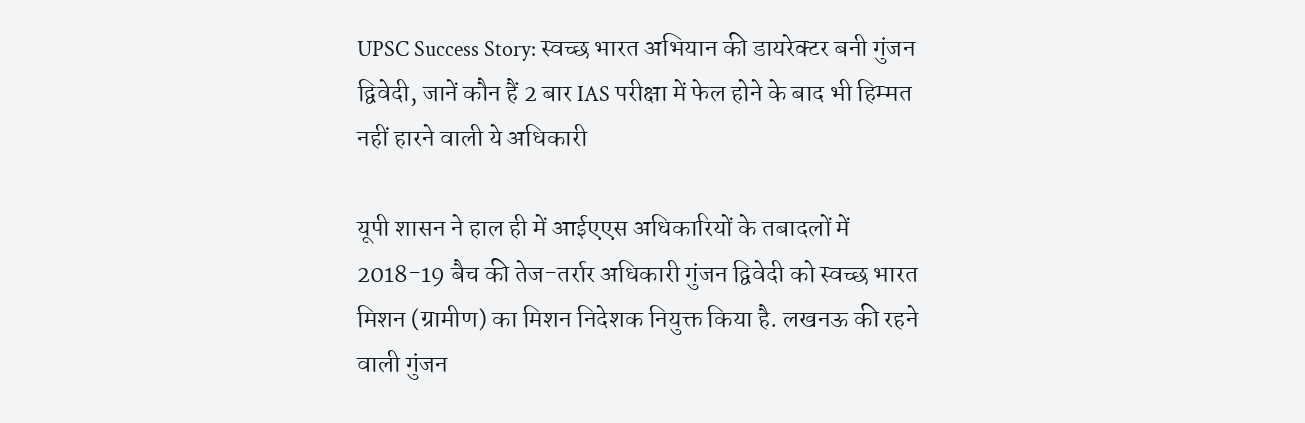UPSC Success Story: स्वच्छ भारत अभियान की डायरेक्टर बनी गुंजन द्विवेदी, जानें कौन हैं 2 बार IAS परीक्षा में फेल होने के बाद भी हिम्मत नहीं हारने वाली ये अधिकारी

यूपी शासन ने हाल ही में आईएएस अधिकारियों के तबादलों में 2018-19 बैच की तेज-तर्रार अधिकारी गुंजन द्विवेदी को स्वच्छ भारत मिशन (ग्रामीण) का मिशन निदेशक नियुक्त किया है. लखनऊ की रहने वाली गुंजन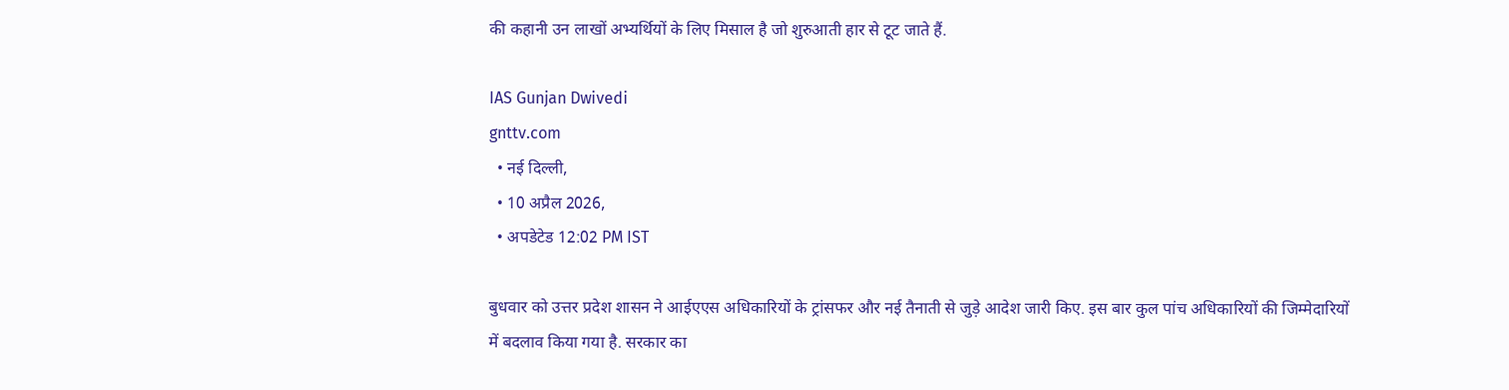की कहानी उन लाखों अभ्यर्थियों के लिए मिसाल है जो शुरुआती हार से टूट जाते हैं.

IAS Gunjan Dwivedi
gnttv.com
  • नई दिल्ली,
  • 10 अप्रैल 2026,
  • अपडेटेड 12:02 PM IST

बुधवार को उत्तर प्रदेश शासन ने आईएएस अधिकारियों के ट्रांसफर और नई तैनाती से जुड़े आदेश जारी किए. इस बार कुल पांच अधिकारियों की जिम्मेदारियों में बदलाव किया गया है. सरकार का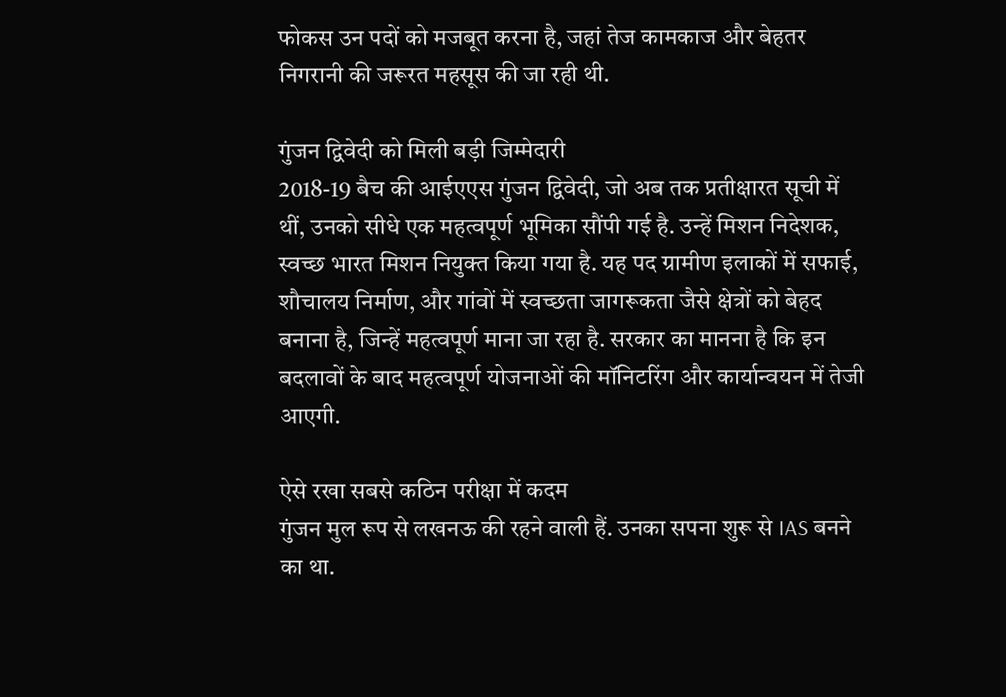फोकस उन पदों को मजबूत करना है, जहां तेज कामकाज और बेहतर निगरानी की जरूरत महसूस की जा रही थी.

गुंजन द्विवेदी को मिली बड़ी जिम्मेदारी
2018-19 बैच की आईएएस गुंजन द्विवेदी, जो अब तक प्रतीक्षारत सूची में थीं, उनको सीधे एक महत्वपूर्ण भूमिका सौंपी गई है. उन्हें मिशन निदेशक, स्वच्छ भारत मिशन नियुक्त किया गया है. यह पद ग्रामीण इलाकों में सफाई, शौचालय निर्माण, और गांवों में स्वच्छता जागरूकता जैसे क्षेत्रों को बेहद बनाना है, जिन्हें महत्वपूर्ण माना जा रहा है. सरकार का मानना है कि इन बदलावों के बाद महत्वपूर्ण योजनाओं की मॉनिटरिंग और कार्यान्वयन में तेजी आएगी.

ऐसे रखा सबसे कठिन परीक्षा में कदम
गुंजन मुल रूप से लखनऊ की रहने वाली हैं. उनका सपना शुरू से IAS बनने का था.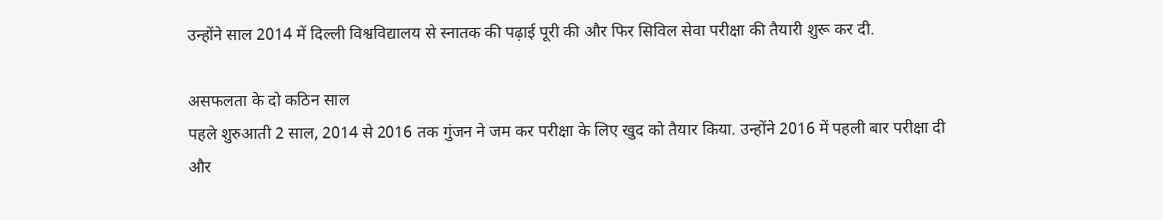उन्होंने साल 2014 में दिल्ली विश्वविद्यालय से स्नातक की पढ़ाई पूरी की और फिर सिविल सेवा परीक्षा की तैयारी शुरू कर दी.

असफलता के दो कठिन साल
पहले शुरुआती 2 साल, 2014 से 2016 तक गुंजन ने जम कर परीक्षा के लिए खुद को तैयार किया. उन्होंने 2016 में पहली बार परीक्षा दी और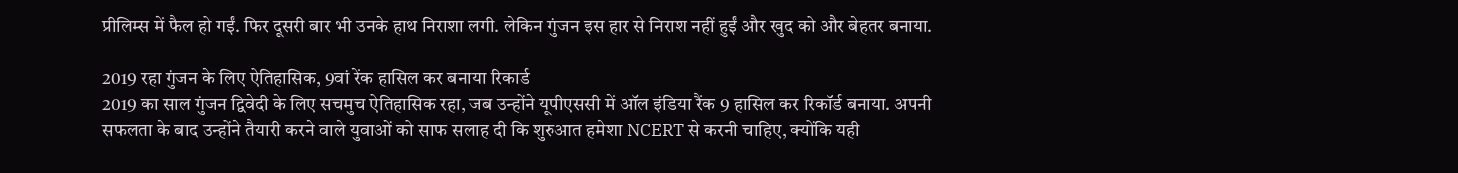प्रीलिम्स में फैल हो गईं. फिर दूसरी बार भी उनके हाथ निराशा लगी. लेकिन गुंजन इस हार से निराश नहीं हुईं और खुद को और बेहतर बनाया.

2019 रहा गुंजन के लिए ऐतिहासिक, 9वां रेंक हासिल कर बनाया रिकार्ड
2019 का साल गुंजन द्विवेदी के लिए सचमुच ऐतिहासिक रहा, जब उन्होंने यूपीएससी में ऑल इंडिया रैंक 9 हासिल कर रिकॉर्ड बनाया. अपनी सफलता के बाद उन्होंने तैयारी करने वाले युवाओं को साफ सलाह दी कि शुरुआत हमेशा NCERT से करनी चाहिए, क्योंकि यही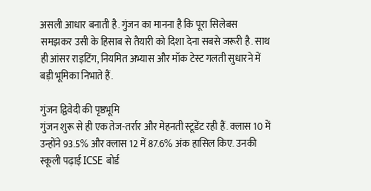असली आधार बनाती है. गुंजन का मानना है कि पूरा सिलेबस समझकर उसी के हिसाब से तैयारी को दिशा देना सबसे जरूरी है. साथ ही आंसर राइटिंग, नियमित अभ्यास और मॉक टेस्ट गलती सुधारने में बड़ी भूमिका निभाते हैं.

गुंजन द्विवेदी की पृष्ठभूमि
गुंजन शुरू से ही एक तेज-तर्रार और मेहनती स्टूडेंट रही हैं. क्लास 10 में उन्होंने 93.5% और क्लास 12 में 87.6% अंक हासिल किए. उनकी स्कूली पढ़ाई ICSE बोर्ड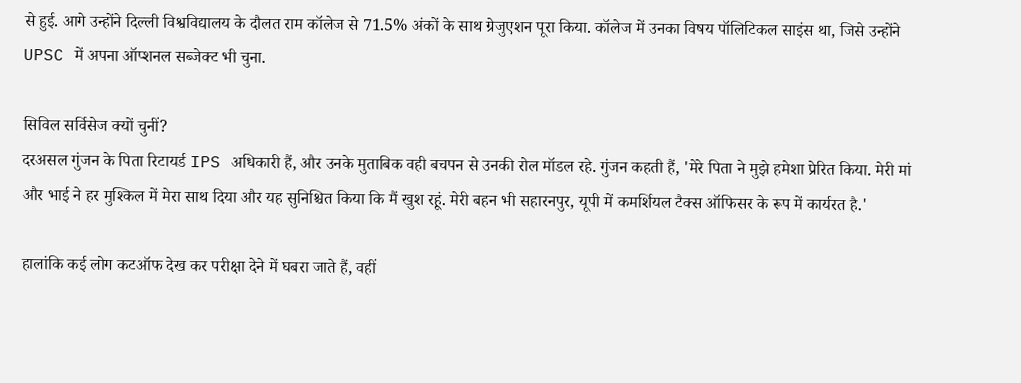से हुई. आगे उन्होंने दिल्ली विश्वविद्यालय के दौलत राम कॉलेज से 71.5% अंकों के साथ ग्रेजुएशन पूरा किया. कॉलेज में उनका विषय पॉलिटिकल साइंस था, जिसे उन्होंने UPSC में अपना ऑप्शनल सब्जेक्ट भी चुना.

सिविल सर्विसेज क्यों चुनीं?
दरअसल गुंजन के पिता रिटायर्ड IPS अधिकारी हैं, और उनके मुताबिक वही बचपन से उनकी रोल मॉडल रहे. गुंजन कहती हैं, 'मेरे पिता ने मुझे हमेशा प्रेरित किया. मेरी मां और भाई ने हर मुश्किल में मेरा साथ दिया और यह सुनिश्चित किया कि मैं खुश रहूं. मेरी बहन भी सहारनपुर, यूपी में कमर्शियल टैक्स ऑफिसर के रूप में कार्यरत है.'

हालांकि कई लोग कटऑफ देख कर परीक्षा देने में घबरा जाते हैं, वहीं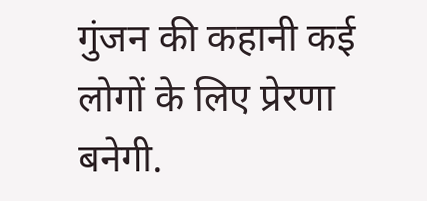गुंजन की कहानी कई लोगों के लिए प्रेरणा बनेगी.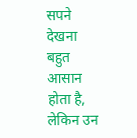सपने देखना बहुत आसान होता है, लेकिन उन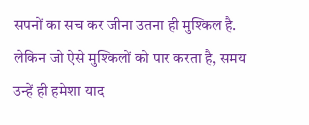सपनों का सच कर जीना उतना ही मुश्किल है. लेकिन जो ऐसे मुश्किलों को पार करता है, समय उन्हें ही हमेशा याद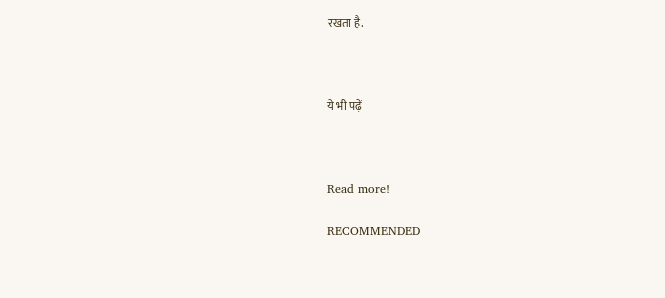रखता है.



ये भी पढ़ें



Read more!

RECOMMENDED